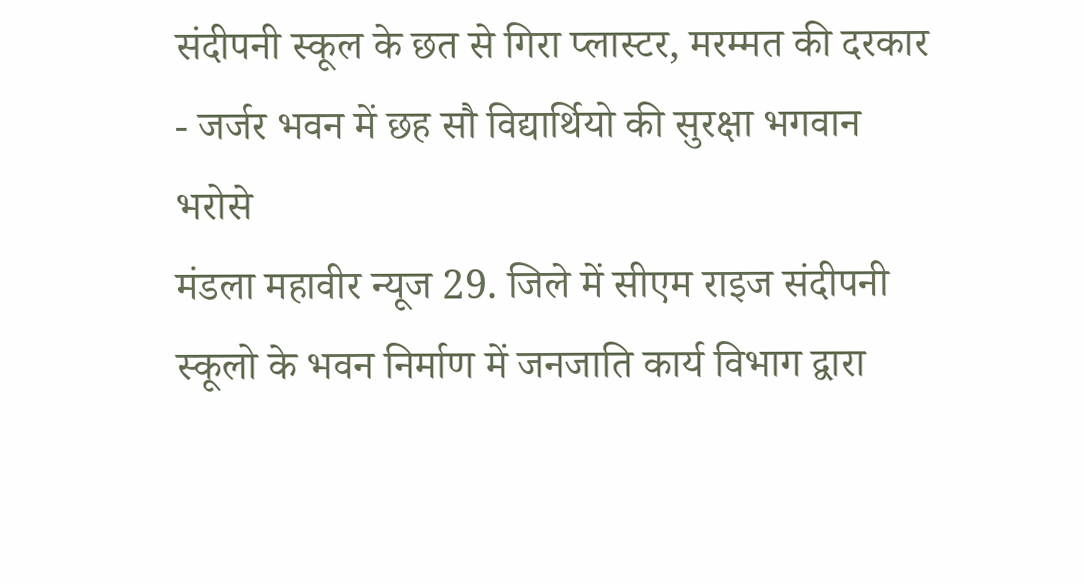संदीपनी स्कूल के छत से गिरा प्लास्टर, मरम्मत की दरकार
- जर्जर भवन में छह सौ विद्यार्थियो की सुरक्षा भगवान भरोसे
मंडला महावीर न्यूज 29. जिले में सीएम राइज संदीपनी स्कूलो के भवन निर्माण में जनजाति कार्य विभाग द्वारा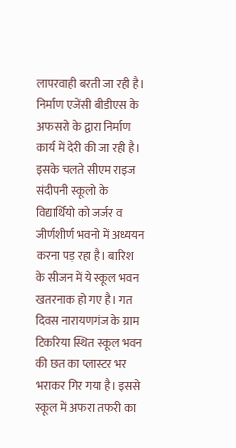लापरवाही बरती जा रही है। निर्माण एजेंसी बीडीएस के अफसरो के द्वारा निर्माण कार्य में देरी की जा रही है। इसके चलते सीएम राइज संदीपनी स्कूलो के विद्यार्थियो को जर्जर व जीर्णशीर्ण भवनो में अध्ययन करना पड़ रहा है। बारिश के सीजन में ये स्कूल भवन खतरनाक हो गए है। गत दिवस नारायणगंज के ग्राम टिकरिया स्थित स्कूल भवन की छत का प्लास्टर भर भराकर गिर गया है। इससे स्कूल में अफरा तफरी का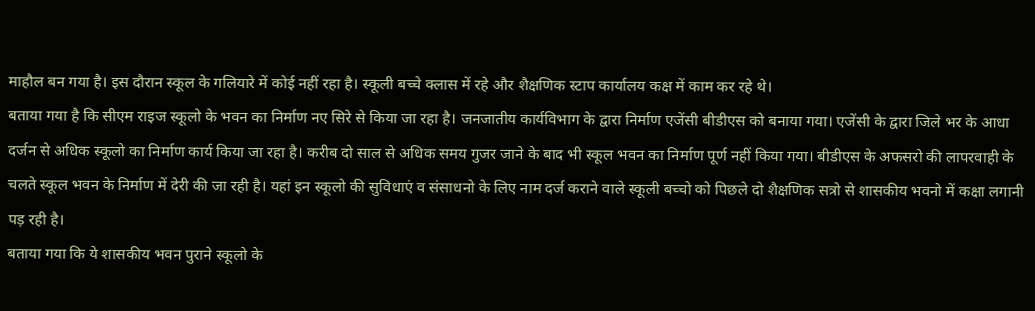माहौल बन गया है। इस दौरान स्कूल के गलियारे में कोई नहीं रहा है। स्कूली बच्चे क्लास में रहे और शैक्षणिक स्टाप कार्यालय कक्ष में काम कर रहे थे।
बताया गया है कि सीएम राइज स्कूलो के भवन का निर्माण नए सिरे से किया जा रहा है। जनजातीय कार्यविभाग के द्वारा निर्माण एजेंसी बीडीएस को बनाया गया। एजेंसी के द्वारा जिले भर के आधा दर्जन से अधिक स्कूलो का निर्माण कार्य किया जा रहा है। करीब दो साल से अधिक समय गुजर जाने के बाद भी स्कूल भवन का निर्माण पूर्ण नहीं किया गया। बीडीएस के अफसरो की लापरवाही के चलते स्कूल भवन के निर्माण में देरी की जा रही है। यहां इन स्कूलो की सुविधाएं व संसाधनो के लिए नाम दर्ज कराने वाले स्कूली बच्चो को पिछले दो शैक्षणिक सत्रो से शासकीय भवनो में कक्षा लगानी पड़ रही है।
बताया गया कि ये शासकीय भवन पुराने स्कूलो के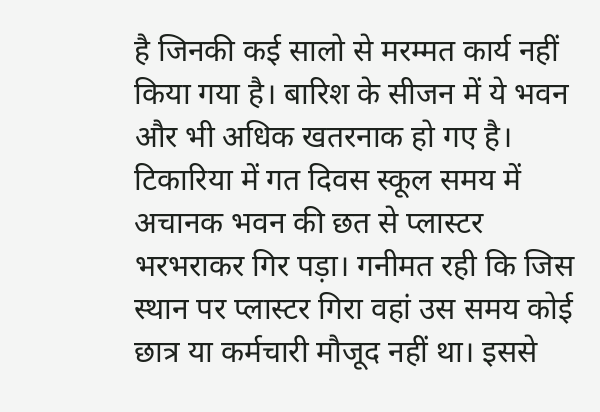है जिनकी कई सालो से मरम्मत कार्य नहीं किया गया है। बारिश के सीजन में ये भवन और भी अधिक खतरनाक हो गए है। टिकारिया में गत दिवस स्कूल समय में अचानक भवन की छत से प्लास्टर भरभराकर गिर पड़ा। गनीमत रही कि जिस स्थान पर प्लास्टर गिरा वहां उस समय कोई छात्र या कर्मचारी मौजूद नहीं था। इससे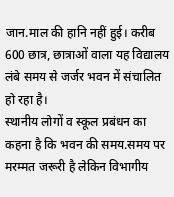जान.माल की हानि नहीं हुई। करीब 600 छात्र, छात्राओं वाला यह विद्यालय लंबे समय से जर्जर भवन में संचालित हो रहा है।
स्थानीय लोगों व स्कूल प्रबंधन का कहना है कि भवन की समय.समय पर मरम्मत जरूरी है लेकिन विभागीय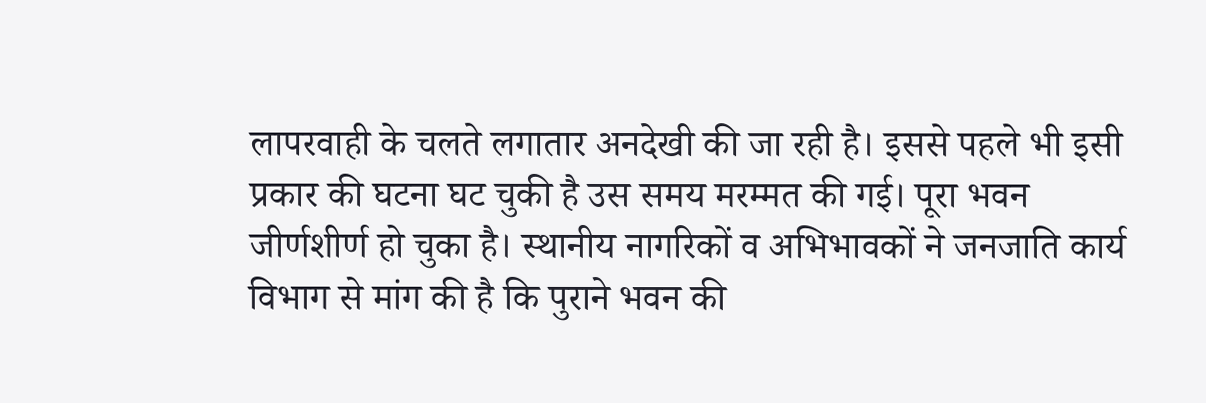लापरवाही के चलते लगातार अनदेखी की जा रही है। इससे पहले भी इसी प्रकार की घटना घट चुकी है उस समय मरम्मत की गई। पूरा भवन जीर्णशीर्ण हो चुका है। स्थानीय नागरिकों व अभिभावकों ने जनजाति कार्य विभाग से मांग की है कि पुराने भवन की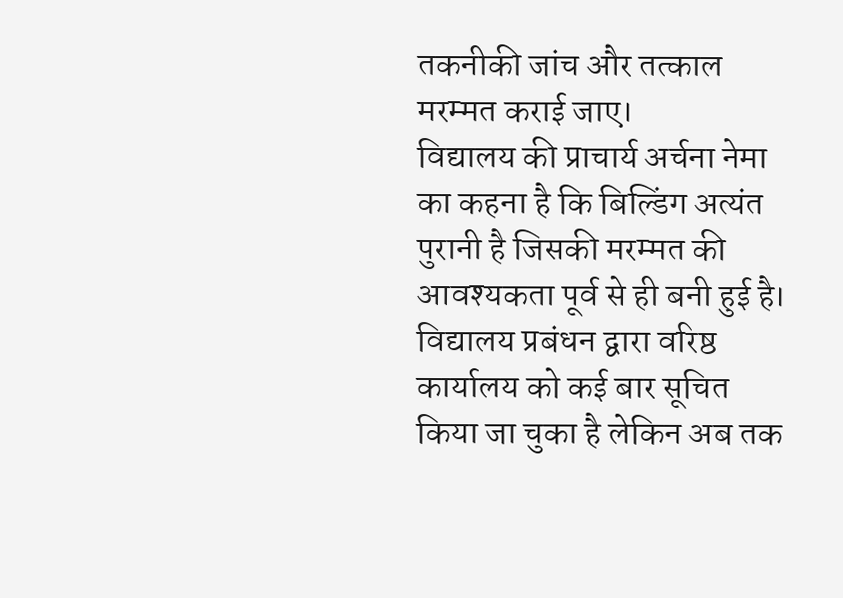तकनीकी जांच और तत्काल मरम्मत कराई जाए।
विद्यालय की प्राचार्य अर्चना नेमा का कहना है कि बिल्डिंग अत्यंत पुरानी है जिसकी मरम्मत की आवश्यकता पूर्व से ही बनी हुई है। विद्यालय प्रबंधन द्वारा वरिष्ठ कार्यालय को कई बार सूचित किया जा चुका है लेकिन अब तक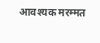आवश्यक मरम्मत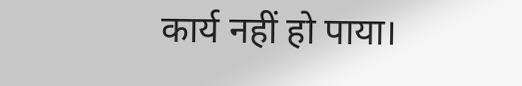कार्य नहीं हो पाया।